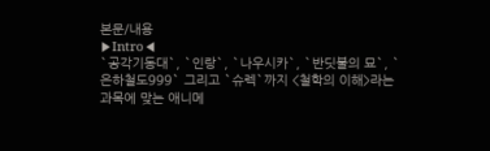본문/내용
▶Intro◀
`공각기동대`, `인랑`, `나우시카`, `반딧불의 묘`, `은하철도999` 그리고 `슈렉`까지 <철학의 이해>라는 과목에 맞는 애니메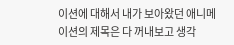이션에 대해서 내가 보아왔던 애니메이션의 제목은 다 꺼내보고 생각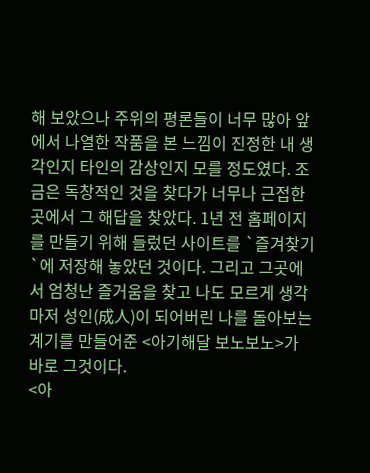해 보았으나 주위의 평론들이 너무 많아 앞에서 나열한 작품을 본 느낌이 진정한 내 생각인지 타인의 감상인지 모를 정도였다. 조금은 독창적인 것을 찾다가 너무나 근접한 곳에서 그 해답을 찾았다. 1년 전 홈페이지를 만들기 위해 들렀던 사이트를 `즐겨찾기`에 저장해 놓았던 것이다. 그리고 그곳에서 엄청난 즐거움을 찾고 나도 모르게 생각마저 성인(成人)이 되어버린 나를 돌아보는 계기를 만들어준 <아기해달 보노보노>가 바로 그것이다.
<아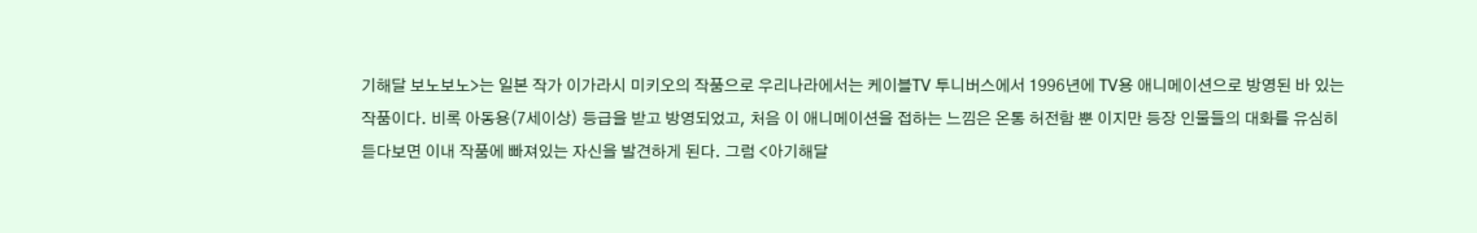기해달 보노보노>는 일본 작가 이가라시 미키오의 작품으로 우리나라에서는 케이블TV 투니버스에서 1996년에 TV용 애니메이션으로 방영된 바 있는 작품이다. 비록 아동용(7세이상) 등급을 받고 방영되었고, 처음 이 애니메이션을 접하는 느낌은 온통 허전함 뿐 이지만 등장 인물들의 대화를 유심히 듣다보면 이내 작품에 빠져있는 자신을 발견하게 된다. 그럼 <아기해달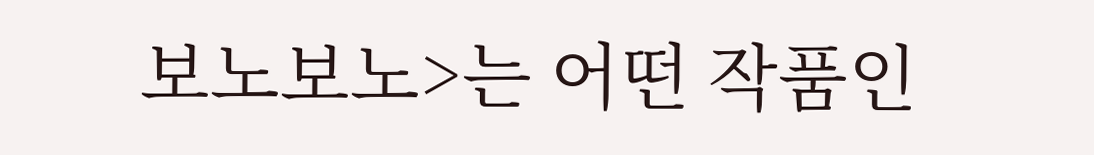보노보노>는 어떤 작품인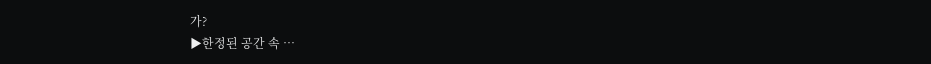가?
▶한정된 공간 속 …